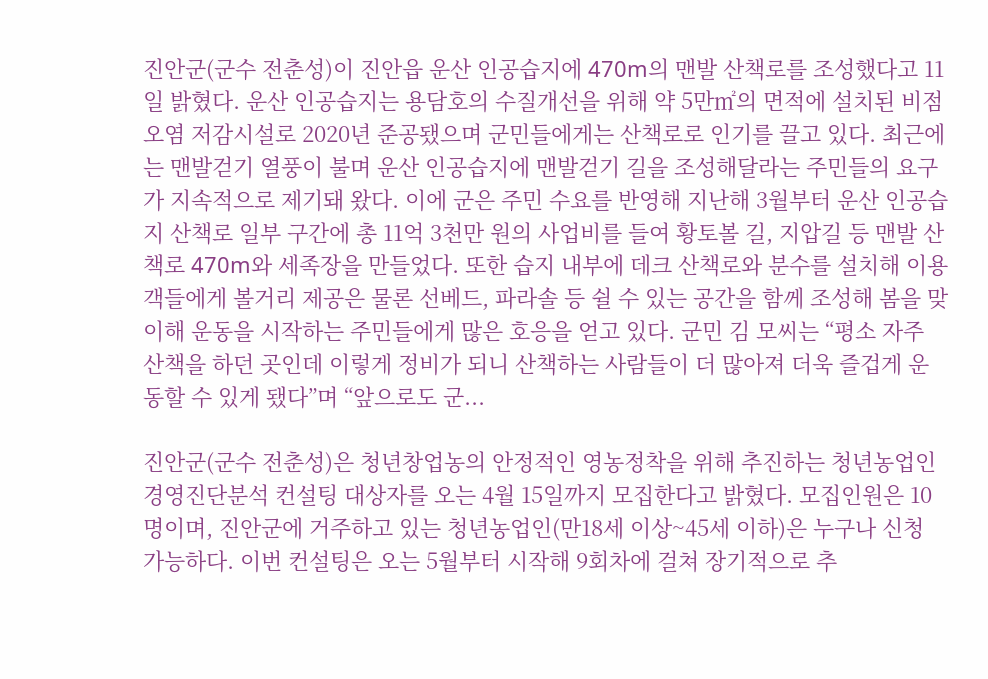진안군(군수 전춘성)이 진안읍 운산 인공습지에 470m의 맨발 산책로를 조성했다고 11일 밝혔다. 운산 인공습지는 용담호의 수질개선을 위해 약 5만㎡의 면적에 설치된 비점오염 저감시설로 2020년 준공됐으며 군민들에게는 산책로로 인기를 끌고 있다. 최근에는 맨발걷기 열풍이 불며 운산 인공습지에 맨발걷기 길을 조성해달라는 주민들의 요구가 지속적으로 제기돼 왔다. 이에 군은 주민 수요를 반영해 지난해 3월부터 운산 인공습지 산책로 일부 구간에 총 11억 3천만 원의 사업비를 들여 황토볼 길, 지압길 등 맨발 산책로 470m와 세족장을 만들었다. 또한 습지 내부에 데크 산책로와 분수를 설치해 이용객들에게 볼거리 제공은 물론 선베드, 파라솔 등 쉴 수 있는 공간을 함께 조성해 봄을 맞이해 운동을 시작하는 주민들에게 많은 호응을 얻고 있다. 군민 김 모씨는 “평소 자주 산책을 하던 곳인데 이렇게 정비가 되니 산책하는 사람들이 더 많아져 더욱 즐겁게 운동할 수 있게 됐다”며 “앞으로도 군...

진안군(군수 전춘성)은 청년창업농의 안정적인 영농정착을 위해 추진하는 청년농업인 경영진단분석 컨설팅 대상자를 오는 4월 15일까지 모집한다고 밝혔다. 모집인원은 10명이며, 진안군에 거주하고 있는 청년농업인(만18세 이상~45세 이하)은 누구나 신청 가능하다. 이번 컨설팅은 오는 5월부터 시작해 9회차에 걸쳐 장기적으로 추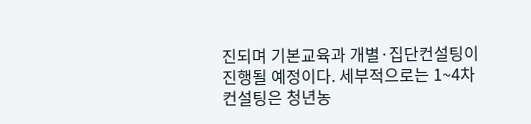진되며 기본교육과 개별·집단컨설팅이 진행될 예정이다. 세부적으로는 1~4차 컨설팅은 청년농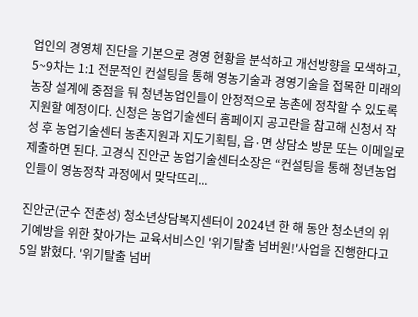업인의 경영체 진단을 기본으로 경영 현황을 분석하고 개선방향을 모색하고, 5~9차는 1:1 전문적인 컨설팅을 통해 영농기술과 경영기술을 접목한 미래의 농장 설계에 중점을 둬 청년농업인들이 안정적으로 농촌에 정착할 수 있도록 지원할 예정이다. 신청은 농업기술센터 홈페이지 공고란을 참고해 신청서 작성 후 농업기술센터 농촌지원과 지도기획팀, 읍·면 상담소 방문 또는 이메일로 제출하면 된다. 고경식 진안군 농업기술센터소장은 “컨설팅을 통해 청년농업인들이 영농정착 과정에서 맞닥뜨리...

진안군(군수 전춘성) 청소년상담복지센터이 2024년 한 해 동안 청소년의 위기예방을 위한 찾아가는 교육서비스인 '위기탈출 넘버원!'사업을 진행한다고 5일 밝혔다. '위기탈출 넘버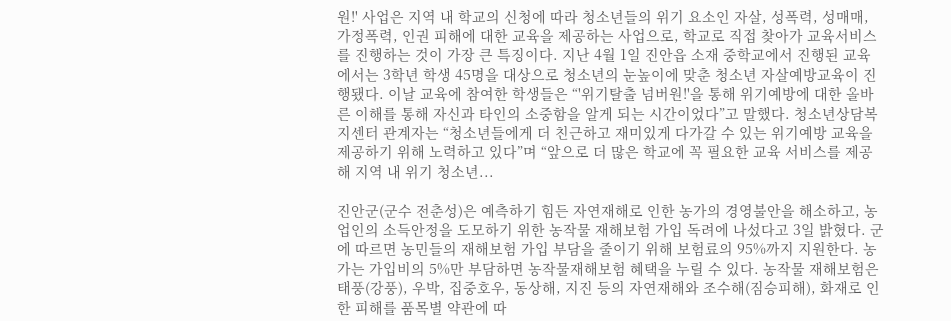원!' 사업은 지역 내 학교의 신청에 따라 청소년들의 위기 요소인 자살, 성폭력, 성매매, 가정폭력, 인권 피해에 대한 교육을 제공하는 사업으로, 학교로 직접 찾아가 교육서비스를 진행하는 것이 가장 큰 특징이다. 지난 4월 1일 진안읍 소재 중학교에서 진행된 교육에서는 3학년 학생 45명을 대상으로 청소년의 눈높이에 맞춘 청소년 자살예방교육이 진행됐다. 이날 교육에 참여한 학생들은 “'위기탈출 넘버원!'을 통해 위기예방에 대한 올바른 이해를 통해 자신과 타인의 소중함을 알게 되는 시간이었다”고 말했다. 청소년상담복지센터 관계자는 “청소년들에게 더 친근하고 재미있게 다가갈 수 있는 위기예방 교육을 제공하기 위해 노력하고 있다”며 “앞으로 더 많은 학교에 꼭 필요한 교육 서비스를 제공해 지역 내 위기 청소년...

진안군(군수 전춘성)은 예측하기 힘든 자연재해로 인한 농가의 경영불안을 해소하고, 농업인의 소득안정을 도모하기 위한 농작물 재해보험 가입 독려에 나섰다고 3일 밝혔다. 군에 따르면 농민들의 재해보험 가입 부담을 줄이기 위해 보험료의 95%까지 지원한다. 농가는 가입비의 5%만 부담하면 농작물재해보험 혜택을 누릴 수 있다. 농작물 재해보험은 태풍(강풍), 우박, 집중호우, 동상해, 지진 등의 자연재해와 조수해(짐승피해), 화재로 인한 피해를 품목별 약관에 따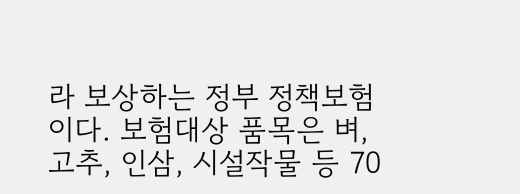라 보상하는 정부 정책보험이다. 보험대상 품목은 벼, 고추, 인삼, 시설작물 등 70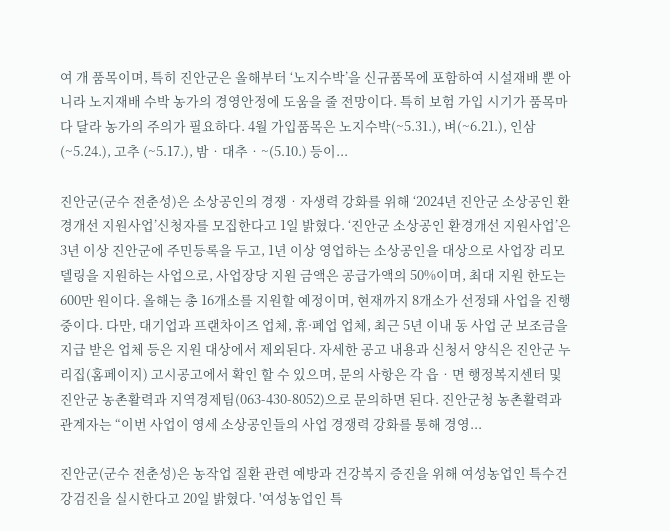여 개 품목이며, 특히 진안군은 올해부터 ‘노지수박’을 신규품목에 포함하여 시설재배 뿐 아니라 노지재배 수박 농가의 경영안정에 도움을 줄 전망이다. 특히 보험 가입 시기가 품목마다 달라 농가의 주의가 필요하다. 4월 가입품목은 노지수박(~5.31.), 벼(~6.21.), 인삼(~5.24.), 고추 (~5.17.), 밤‧대추‧~(5.10.) 등이...

진안군(군수 전춘성)은 소상공인의 경쟁‧자생력 강화를 위해 ‘2024년 진안군 소상공인 환경개선 지원사업’신청자를 모집한다고 1일 밝혔다. ‘진안군 소상공인 환경개선 지원사업’은 3년 이상 진안군에 주민등록을 두고, 1년 이상 영업하는 소상공인을 대상으로 사업장 리모델링을 지원하는 사업으로, 사업장당 지원 금액은 공급가액의 50%이며, 최대 지원 한도는 600만 원이다. 올해는 총 16개소를 지원할 예정이며, 현재까지 8개소가 선정돼 사업을 진행 중이다. 다만, 대기업과 프랜차이즈 업체, 휴·폐업 업체, 최근 5년 이내 동 사업 군 보조금을 지급 받은 업체 등은 지원 대상에서 제외된다. 자세한 공고 내용과 신청서 양식은 진안군 누리집(홈페이지) 고시공고에서 확인 할 수 있으며, 문의 사항은 각 읍‧면 행정복지센터 및 진안군 농촌활력과 지역경제팀(063-430-8052)으로 문의하면 된다. 진안군청 농촌활력과 관계자는 “이번 사업이 영세 소상공인들의 사업 경쟁력 강화를 통해 경영...

진안군(군수 전춘성)은 농작업 질환 관련 예방과 건강복지 증진을 위해 여성농업인 특수건강검진을 실시한다고 20일 밝혔다. '여성농업인 특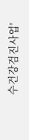수건강검진사업'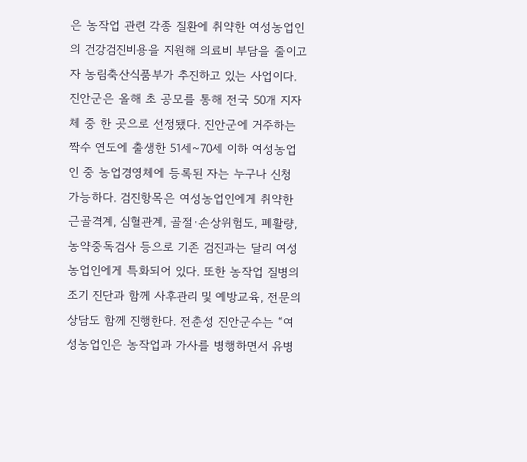은 농작업 관련 각종 질환에 취약한 여성농업인의 건강검진비용을 지원해 의료비 부담을 줄이고자 농림축산식품부가 추진하고 있는 사업이다. 진안군은 올해 초 공모를 통해 전국 50개 지자체 중 한 곳으로 선정됐다. 진안군에 거주하는 짝수 연도에 출생한 51세~70세 이하 여성농업인 중 농업경영체에 등록된 자는 누구나 신청 가능하다. 검진항목은 여성농업인에게 취약한 근골격계, 심혈관계, 골절·손상위험도, 폐활량, 농약중독검사 등으로 기존 검진과는 달리 여성농업인에게 특화되어 있다. 또한 농작업 질병의 조기 진단과 함께 사후관리 및 예방교육, 전문의 상담도 함께 진행한다. 전춘성 진안군수는 “여성농업인은 농작업과 가사를 병행하면서 유병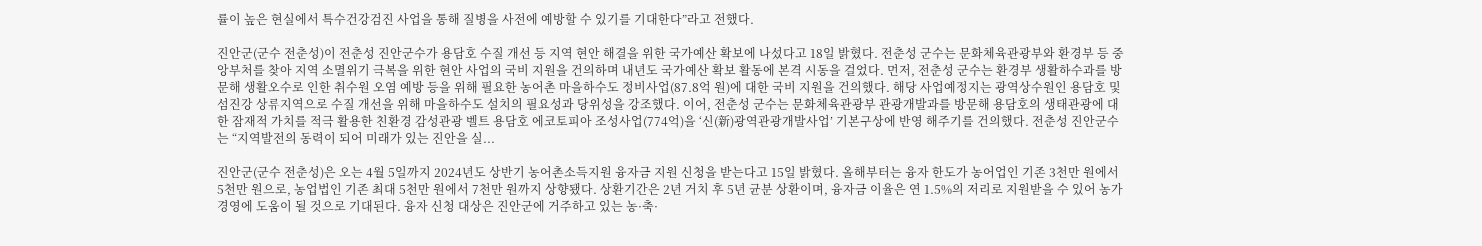률이 높은 현실에서 특수건강검진 사업을 통해 질병을 사전에 예방할 수 있기를 기대한다”라고 전했다.

진안군(군수 전춘성)이 전춘성 진안군수가 용담호 수질 개선 등 지역 현안 해결을 위한 국가예산 확보에 나섰다고 18일 밝혔다. 전춘성 군수는 문화체육관광부와 환경부 등 중앙부처를 찾아 지역 소멸위기 극복을 위한 현안 사업의 국비 지원을 건의하며 내년도 국가예산 확보 활동에 본격 시동을 걸었다. 먼저, 전춘성 군수는 환경부 생활하수과를 방문해 생활오수로 인한 취수원 오염 예방 등을 위해 필요한 농어촌 마을하수도 정비사업(87.8억 원)에 대한 국비 지원을 건의했다. 해당 사업예정지는 광역상수원인 용담호 및 섬진강 상류지역으로 수질 개선을 위해 마을하수도 설치의 필요성과 당위성을 강조했다. 이어, 전춘성 군수는 문화체육관광부 관광개발과를 방문해 용담호의 생태관광에 대한 잠재적 가치를 적극 활용한 친환경 감성관광 벨트 용담호 에코토피아 조성사업(774억)을 ‘신(新)광역관광개발사업’ 기본구상에 반영 해주기를 건의했다. 전춘성 진안군수는 “지역발전의 동력이 되어 미래가 있는 진안을 실...

진안군(군수 전춘성)은 오는 4월 5일까지 2024년도 상반기 농어촌소득지원 융자금 지원 신청을 받는다고 15일 밝혔다. 올해부터는 융자 한도가 농어업인 기존 3천만 원에서 5천만 원으로, 농업법인 기존 최대 5천만 원에서 7천만 원까지 상향됐다. 상환기간은 2년 거치 후 5년 균분 상환이며, 융자금 이율은 연 1.5%의 저리로 지원받을 수 있어 농가 경영에 도움이 될 것으로 기대된다. 융자 신청 대상은 진안군에 거주하고 있는 농·축·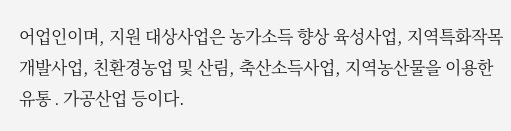어업인이며, 지원 대상사업은 농가소득 향상 육성사업, 지역특화작목 개발사업, 친환경농업 및 산림, 축산소득사업, 지역농산물을 이용한 유통․가공산업 등이다.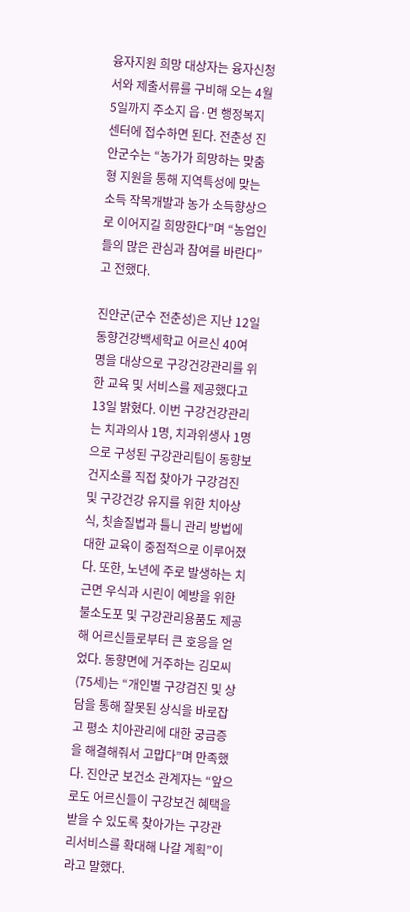융자지원 희망 대상자는 융자신청서와 제출서류를 구비해 오는 4월 5일까지 주소지 읍·면 행정복지센터에 접수하면 된다. 전춘성 진안군수는 “농가가 희망하는 맞춤형 지원을 통해 지역특성에 맞는 소득 작목개발과 농가 소득향상으로 이어지길 희망한다”며 “농업인들의 많은 관심과 참여를 바란다”고 전했다.

진안군(군수 전춘성)은 지난 12일 동향건강백세학교 어르신 40여 명을 대상으로 구강건강관리를 위한 교육 및 서비스를 제공했다고 13일 밝혔다. 이번 구강건강관리는 치과의사 1명, 치과위생사 1명으로 구성된 구강관리팀이 동향보건지소를 직접 찾아가 구강검진 및 구강건강 유지를 위한 치아상식, 칫솔질법과 틀니 관리 방법에 대한 교육이 중점적으로 이루어졌다. 또한, 노년에 주로 발생하는 치근면 우식과 시린이 예방을 위한 불소도포 및 구강관리용품도 제공해 어르신들로부터 큰 호응을 얻었다. 동향면에 거주하는 김모씨(75세)는 “개인별 구강검진 및 상담을 통해 잘못된 상식을 바로잡고 평소 치아관리에 대한 궁금증을 해결해줘서 고맙다”며 만족했다. 진안군 보건소 관계자는 “앞으로도 어르신들이 구강보건 혜택을 받을 수 있도록 찾아가는 구강관리서비스를 확대해 나갈 계획”이라고 말했다.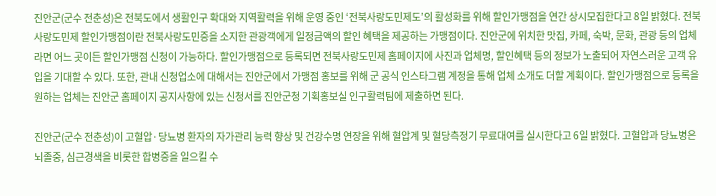진안군(군수 전춘성)은 전북도에서 생활인구 확대와 지역활력을 위해 운영 중인 ‘전북사랑도민제도’의 활성화를 위해 할인가맹점을 연간 상시모집한다고 8일 밝혔다. 전북사랑도민제 할인가맹점이란 전북사랑도민증을 소지한 관광객에게 일정금액의 할인 혜택을 제공하는 가맹점이다. 진안군에 위치한 맛집, 카페, 숙박, 문화, 관광 등의 업체라면 어느 곳이든 할인가맹점 신청이 가능하다. 할인가맹점으로 등록되면 전북사랑도민제 홈페이지에 사진과 업체명, 할인혜택 등의 정보가 노출되어 자연스러운 고객 유입을 기대할 수 있다. 또한, 관내 신청업소에 대해서는 진안군에서 가맹점 홍보를 위해 군 공식 인스타그램 계정을 통해 업체 소개도 더할 계획이다. 할인가맹점으로 등록을 원하는 업체는 진안군 홈페이지 공지사항에 있는 신청서를 진안군청 기획홍보실 인구활력팀에 제출하면 된다.

진안군(군수 전춘성)이 고혈압·당뇨병 환자의 자가관리 능력 향상 및 건강수명 연장을 위해 혈압계 및 혈당측정기 무료대여를 실시한다고 6일 밝혔다. 고혈압과 당뇨병은 뇌졸중, 심근경색을 비롯한 합병증을 일으킬 수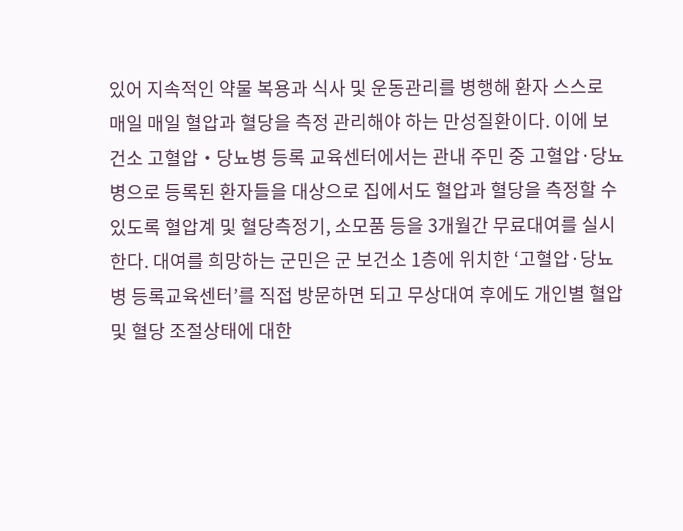있어 지속적인 약물 복용과 식사 및 운동관리를 병행해 환자 스스로 매일 매일 혈압과 혈당을 측정 관리해야 하는 만성질환이다. 이에 보건소 고혈압‧당뇨병 등록 교육센터에서는 관내 주민 중 고혈압·당뇨병으로 등록된 환자들을 대상으로 집에서도 혈압과 혈당을 측정할 수 있도록 혈압계 및 혈당측정기, 소모품 등을 3개월간 무료대여를 실시한다. 대여를 희망하는 군민은 군 보건소 1층에 위치한 ‘고혈압·당뇨병 등록교육센터’를 직접 방문하면 되고 무상대여 후에도 개인별 혈압 및 혈당 조절상태에 대한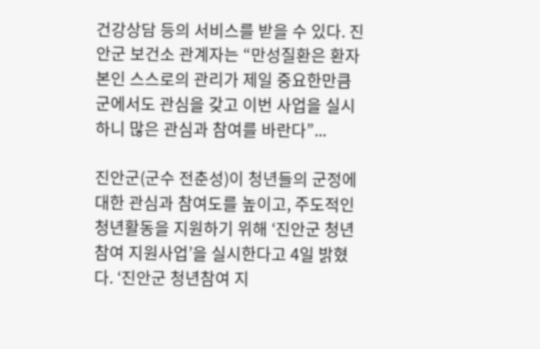건강상담 등의 서비스를 받을 수 있다. 진안군 보건소 관계자는 “만성질환은 환자 본인 스스로의 관리가 제일 중요한만큼 군에서도 관심을 갖고 이번 사업을 실시하니 많은 관심과 참여를 바란다”...

진안군(군수 전춘성)이 청년들의 군정에 대한 관심과 참여도를 높이고, 주도적인 청년활동을 지원하기 위해 ‘진안군 청년참여 지원사업’을 실시한다고 4일 밝혔다. ‘진안군 청년참여 지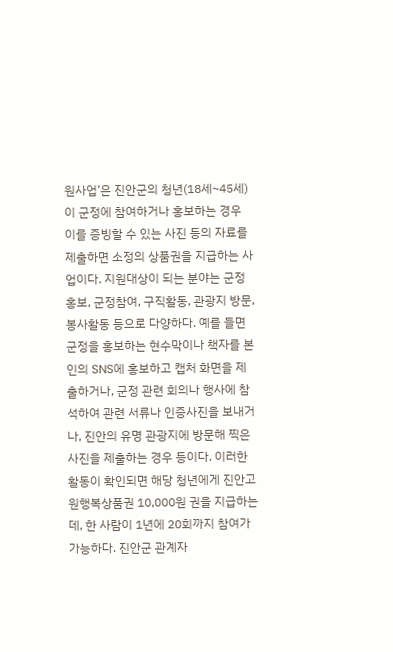원사업’은 진안군의 청년(18세~45세)이 군정에 참여하거나 홍보하는 경우 이를 증빙할 수 있는 사진 등의 자료를 제출하면 소정의 상품권을 지급하는 사업이다. 지원대상이 되는 분야는 군정홍보, 군정참여, 구직활동, 관광지 방문, 봉사활동 등으로 다양하다. 예를 들면 군정을 홍보하는 현수막이나 책자를 본인의 SNS에 홍보하고 캡처 화면을 제출하거나, 군정 관련 회의나 행사에 참석하여 관련 서류나 인증사진을 보내거나, 진안의 유명 관광지에 방문해 찍은 사진을 제출하는 경우 등이다. 이러한 활동이 확인되면 해당 청년에게 진안고원행복상품권 10,000원 권을 지급하는데, 한 사람이 1년에 20회까지 참여가 가능하다. 진안군 관계자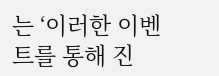는 ‘이러한 이벤트를 통해 진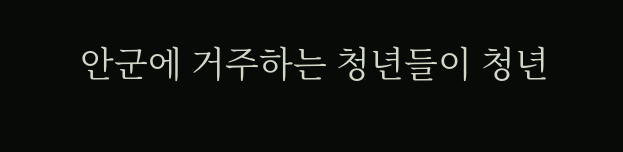안군에 거주하는 청년들이 청년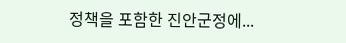정책을 포함한 진안군정에...